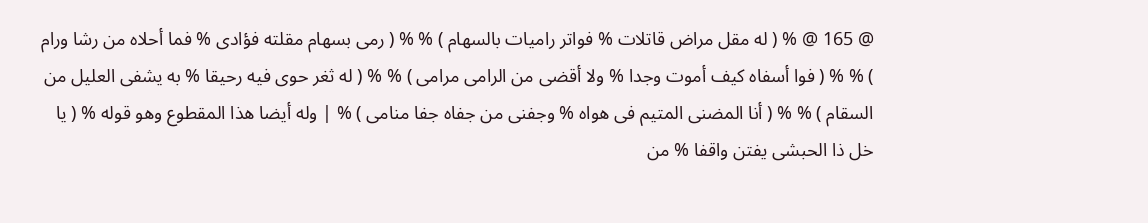@ 165 @ % ( له مقل مراض قاتلات % فواتر راميات بالسهام ) % % ( رمى بسهام مقلته فؤادى % فما أحلاه من رشا ورام ) % % ( فوا أسفاه كيف أموت وجدا % ولا أقضى من الرامى مرامى ) % % ( له ثغر حوى فيه رحيقا % به يشفى العليل من السقام ) % % ( أنا المضنى المتيم فى هواه % وجفنى من جفاه جفا منامى ) % | وله أيضا هذا المقطوع وهو قوله % ( يا خل ذا الحبشى يفتن واقفا % من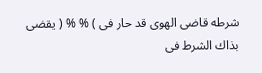شرطه قاضى الهوى قد حار فى ) % % ( يقضى بذاك الشرط فى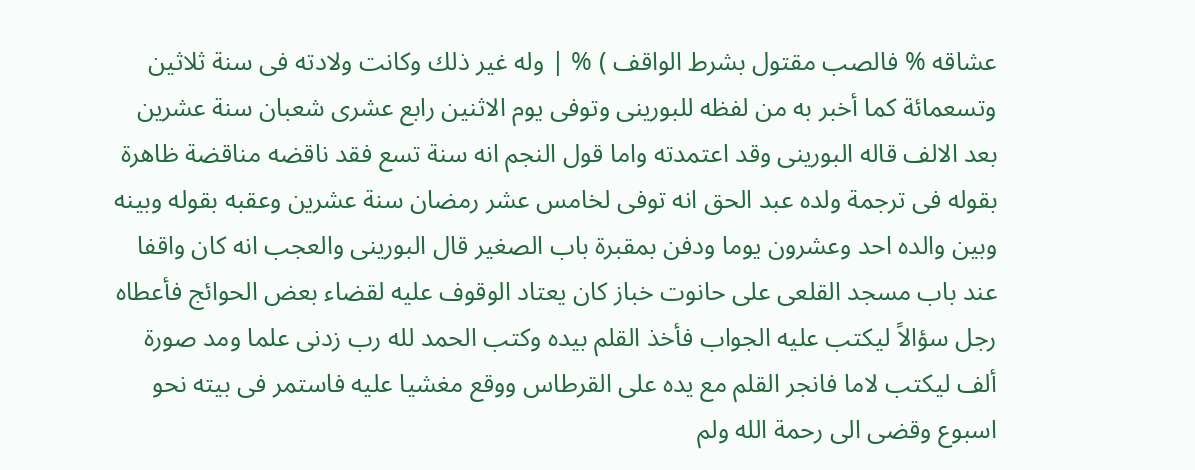عشاقه % فالصب مقتول بشرط الواقف ) % | وله غير ذلك وكانت ولادته فى سنة ثلاثين وتسعمائة كما أخبر به من لفظه للبورينى وتوفى يوم الاثنين رابع عشرى شعبان سنة عشرين بعد الالف قاله البورينى وقد اعتمدته واما قول النجم انه سنة تسع فقد ناقضه مناقضة ظاهرة بقوله فى ترجمة ولده عبد الحق انه توفى لخامس عشر رمضان سنة عشرين وعقبه بقوله وبينه وبين والده احد وعشرون يوما ودفن بمقبرة باب الصغير قال البورينى والعجب انه كان واقفا عند باب مسجد القلعى على حانوت خباز كان يعتاد الوقوف عليه لقضاء بعض الحوائج فأعطاه رجل سؤالاً ليكتب عليه الجواب فأخذ القلم بيده وكتب الحمد لله رب زدنى علما ومد صورة ألف ليكتب لاما فانجر القلم مع يده على القرطاس ووقع مغشيا عليه فاستمر فى بيته نحو اسبوع وقضى الى رحمة الله ولم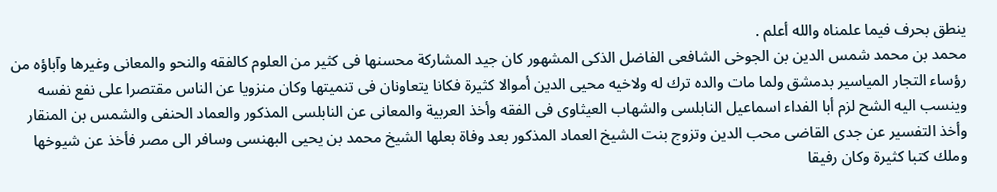ينطق بحرف فيما علمناه والله أعلم .
محمد بن محمد شمس الدين بن الجوخى الشافعى الفاضل الذكى المشهور كان جيد المشاركة محسنها فى كثير من العلوم كالفقه والنحو والمعانى وغيرها وآباؤه من رؤساء التجار المياسير بدمشق ولما مات والده ترك له ولاخيه محيى الدين أموالا كثيرة فكانا يتعاونان فى تنميتها وكان منزويا عن الناس مقتصرا على نفع نفسه وينسب اليه الشح لزم أبا الفداء اسماعيل النابلسى والشهاب العيثاوى فى الفقه وأخذ العربية والمعانى عن النابلسى المذكور والعماد الحنفى والشمس بن المنقار وأخذ التفسير عن جدى القاضى محب الدين وتزوج بنت الشيخ العماد المذكور بعد وفاة بعلها الشيخ محمد بن يحيى البهنسى وسافر الى مصر فأخذ عن شيوخها وملك كتبا كثيرة وكان رفيقا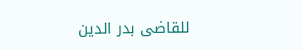للقاضى بدر الدين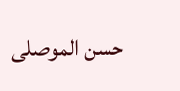حسن الموصلى